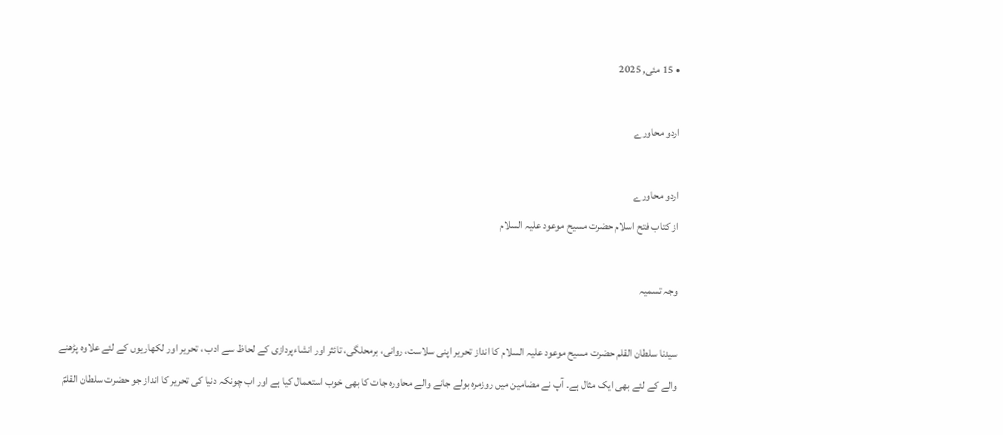• 15 مئی, 2025

اردو محاورے

اردو محاورے
از کتاب فتح اسلام حضرت مسیح موعود علیہ السلام

وجہ تسمیہ

سیدنا سلطان القلم حضرت مسیح موعود علیہ السلام کا انداز تحریر اپنی سلاست، روانی، برمحلگی، تائثر اور انشاءپردازی کے لحاظ سے ادب ، تحریر اور لکھاریوں کے لئے علاوہ پڑھنے والے کے لئے بھی ایک مثال ہے۔ آپ نے مضامین میں روزمرہ بولے جانے والے محاورہ جات کا بھی خوب استعمال کیا ہے اور اب چونکہ دنیا کی تحریر کا انداز جو حضرت سلطان القلمؑ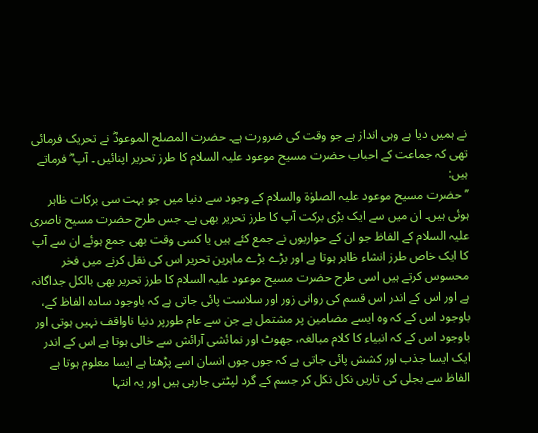نے ہمیں دیا ہے وہی انداز ہے جو وقت کی ضرورت ہے۔ حضرت المصلح الموعودؓ نے تحریک فرمائی تھی کہ جماعت کے احباب حضرت مسیح موعود علیہ السلام کا طرز تحریر اپنائیں ۔ آپ ؓ فرماتے ہیں:
’’حضرت مسیح موعود علیہ الصلوٰة والسلام کے وجود سے دنیا میں جو بہت سی برکات ظاہر ہوئی ہیں۔ ان میں سے ایک بڑی برکت آپ کا طرز تحریر بھی ہے۔ جس طرح حضرت مسیح ناصری علیہ السلام کے الفاظ جو ان کے حواریوں نے جمع کئے ہیں یا کسی وقت بھی جمع ہوئے ان سے آپ کا ایک خاص طرز انشاء ظاہر ہوتا ہے اور بڑے بڑے ماہرین تحریر اس کی نقل کرنے میں فخر محسوس کرتے ہیں اسی طرح حضرت مسیح موعود علیہ السلام کا طرز تحریر بھی بالکل جداگانہ ہے اور اس کے اندر اس قسم کی روانی زور اور سلاست پائی جاتی ہے کہ باوجود سادہ الفاظ کے، باوجود اس کے کہ وہ ایسے مضامین پر مشتمل ہے جن سے عام طورپر دنیا ناواقف نہیں ہوتی اور باوجود اس کے کہ انبیاء کا کلام مبالغہ، جھوٹ اور نمائشی آرائش سے خالی ہوتا ہے اس کے اندر ایک ایسا جذب اور کشش پائی جاتی ہے کہ جوں جوں انسان اسے پڑھتا ہے ایسا معلوم ہوتا ہے الفاظ سے بجلی کی تاریں نکل نکل کر جسم کے گرد لپٹتی جارہی ہیں اور یہ انتہا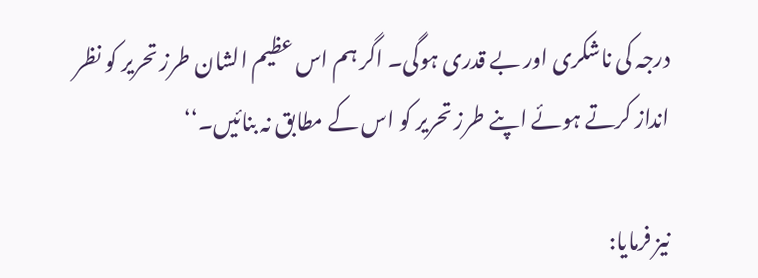درجہ کی ناشکری اور بے قدری ہوگی۔ اگر ہم اس عظیم الشان طرز تحریر کو نظر انداز کرتے ہوئے اپنے طرز تحریر کو اس کے مطابق نہ بنائیں۔‘‘

نیز فرمایا: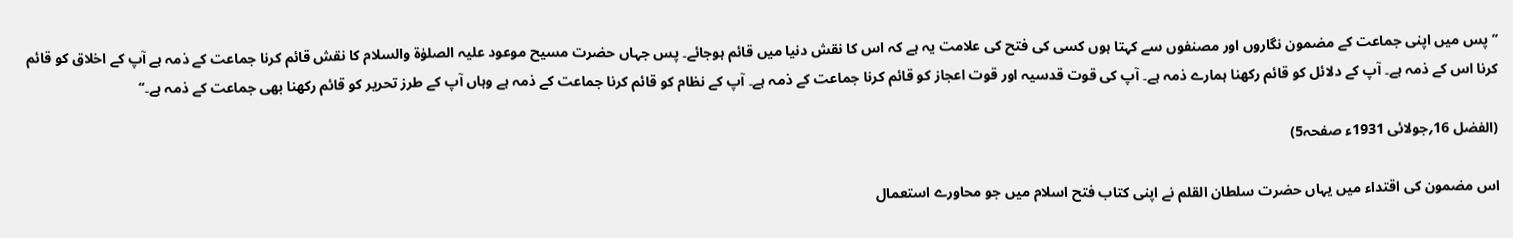’’پس میں اپنی جماعت کے مضمون نگاروں اور مصنفوں سے کہتا ہوں کسی کی فتح کی علامت یہ ہے کہ اس کا نقش دنیا میں قائم ہوجائے۔ پس جہاں حضرت مسیح موعود علیہ الصلوٰة والسلام کا نقش قائم کرنا جماعت کے ذمہ ہے آپ کے اخلاق کو قائم کرنا اس کے ذمہ ہے۔ آپ کے دلائل کو قائم رکھنا ہمارے ذمہ ہے۔ آپ کی قوت قدسیہ اور قوت اعجاز کو قائم کرنا جماعت کے ذمہ ہے۔ آپ کے نظام کو قائم کرنا جماعت کے ذمہ ہے وہاں آپ کے طرز تحریر کو قائم رکھنا بھی جماعت کے ذمہ ہے۔‘‘

(الفضل 16؍جولائی 1931ء صفحہ5)

اس مضمون کی اقتداء میں یہاں حضرت سلطان القلم نے اپنی کتاب فتح اسلام میں جو محاورے استعمال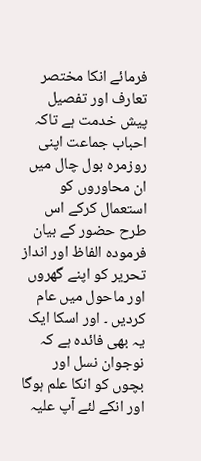فرمائے انکا مختصر تعارف اور تفصیل پیش خدمت ہے تاکہ احباب جماعت اپنی روزمرہ بول چال میں ان محاوروں کو استعمال کرکے اس طرح حضور کے بیان فرمودہ الفاظ اور انداز تحریر کو اپنے گھروں اور ماحول میں عام کردیں ۔ اور اسکا ایک یہ بھی فائدہ ہے کہ نوجوان نسل اور بچوں کو انکا علم ہوگا اور انکے لئے آپ علیہ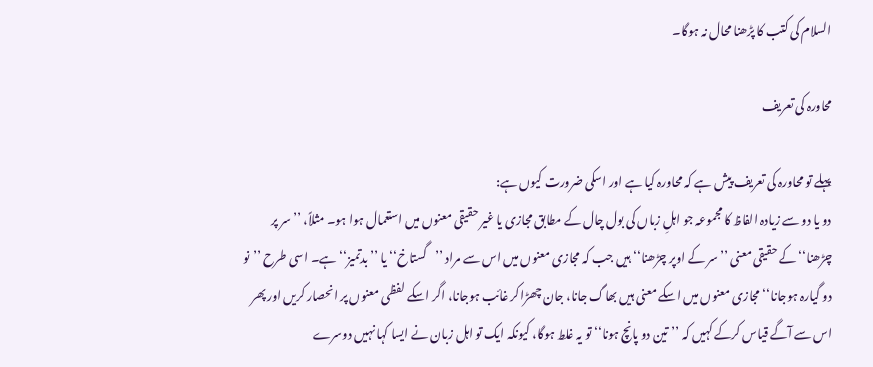السلام کی کتب کا پڑھنا محال نہ ہوگا۔

محاورہ کی تعریف

پہلے تو محاورہ کی تعریف پیش ہے کہ محاورہ کیا ہے اور اسکی ضرورت کیوں ہے:
دو یا دو سے زیادہ الفاظ کا مجموعہ جو اہلِ زباں کی بول چال کے مطابق مجازی یا غیر حقیقی معنوں میں استعمال ہوا ہو۔ مثلاً، ’’سر پر چڑھنا‘‘ کے حقیقی معنی ’’سر کے اوپر چڑھنا‘‘ ہیں جب کہ مجازی معنوں میں اس سے مراد ’’گستاخ‘‘ یا ’’بدتمیز‘‘ ہے۔ اسی طرح ’’نو دو گیارہ ہوجانا‘‘ مجازی معنوں میں اسکے معنی ہیں بھاگ جانا، جان چھڑاکر غائب ہوجانا، اگر اسکے لفظی معنوں پر انحصار کریں اور پھر اس سے آگے قیاس کرکے کہیں کہ ’’تین دو پانچ ہونا‘‘ تو یہ غلط ہوگا، کیونکہ ایک تو اہل زبان نے ایسا کہا نہیں دوسرے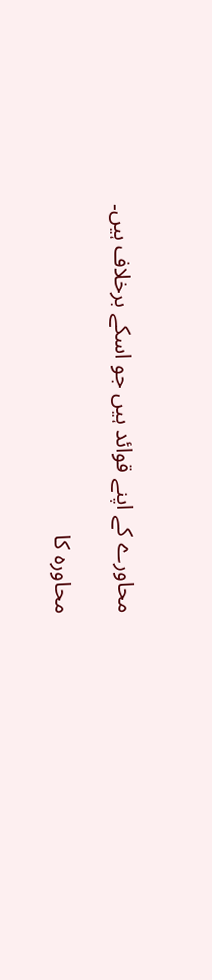محاورے کے اپنے قوائد ہیں جو اسکے برخلاف ہیں۔

محاورہ کا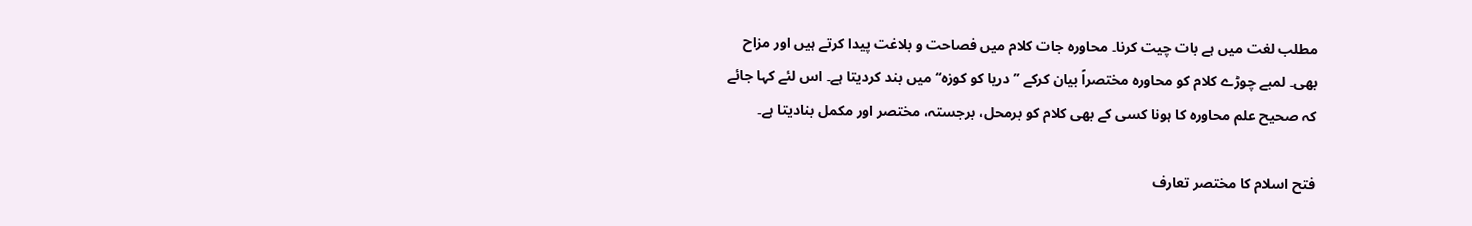مطلب لغت میں ہے بات چیت کرنا۔ محاورہ جات کلام میں فصاحت و بلاغت پیدا کرتے ہیں اور مزاح بھی۔ لمبے چوڑے کلام کو محاورہ مختصراً بیان کرکے ’’دریا کو کوزہ‘‘ میں بند کردیتا ہے۔ اس لئے کہا جائے کہ صحیح علم محاورہ کا ہونا کسی کے بھی کلام کو برمحل، برجستہ، مختصر اور مکمل بنادیتا ہے۔

فتح اسلام کا مختصر تعارف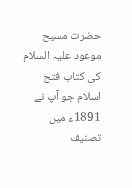حضرت مسیح موعود علیہ السلام کی کتاب فتح اسلام جو آپ نے 1891ء میں تصنیف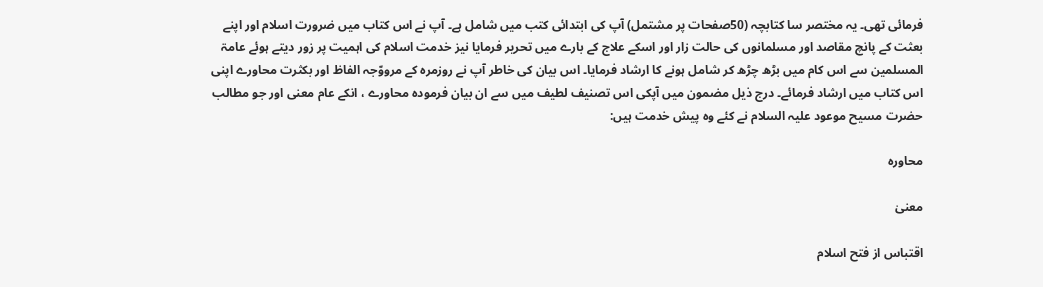فرمائی تھی۔ یہ مختصر سا کتابچہ (50صفحات پر مشتمل) آپ کی ابتدائی کتب میں شامل ہے۔ آپ نے اس کتاب میں ضرورت اسلام اور اپنے بعثت کے پانچ مقاصد اور مسلمانوں کی حالت زار اور اسکے علاج کے بارے میں تحریر فرمایا نیز خدمت اسلام کی اہمیت پر زور دیتے ہوئے عامۃ المسلمین سے اس کام میں بڑھ چڑھ کر شامل ہونے کا ارشاد فرمایا۔ اس بیان کی خاطر آپ نے روزمرہ کے مرووّجہ الفاظ اور بکثرت محاورے اپنی اس کتاب میں ارشاد فرمائے۔ درج ذیل مضمون میں آپکی اس تصنیف لطیف میں سے ان بیان فرمودہ محاورے ، انکے عام معنی اور جو مطالب حضرت مسیح موعود علیہ السلام نے کئے وہ پیش خدمت ہیں:

محاورہ

معنیٰ

اقتباس از فتح اسلام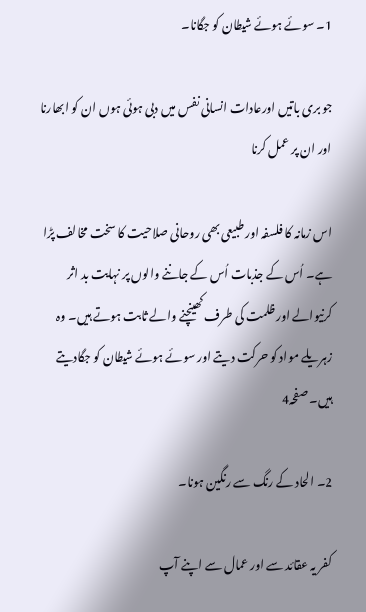1۔ سوئے ہوئے شیطان کو جگانا۔

جو بری باتیں اورعادات انسانی نفس میں دبی ہوئی ہوں ان کو ابھارنا اور ان پر عمل کرنا

اس زمانہ کا فلسفہ اور طبیعی بھی روحانی صلاحیت کا سخت مخالف پڑا ہے۔ اُس کے جذبات اُس کے جاننے والوں پر نہایت بد اثر کرنیوالے اور ظلمت کی طرف کھینچنے والے ثابت ہوتے ہیں۔ وہ زہریلے مواد کو حرکت دیتے اور سوئے ہوئے شیطان کو جگادیتے ہیں۔ صفحہ4

2۔ الحاد کے رنگ سے رنگین ہونا۔

کفر یہ عقائد سے اور عمال سے اپنے آپ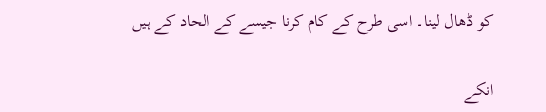کو ڈھال لینا۔ اسی طرح کے کام کرنا جیسے کے الحاد کے ہیں

انکے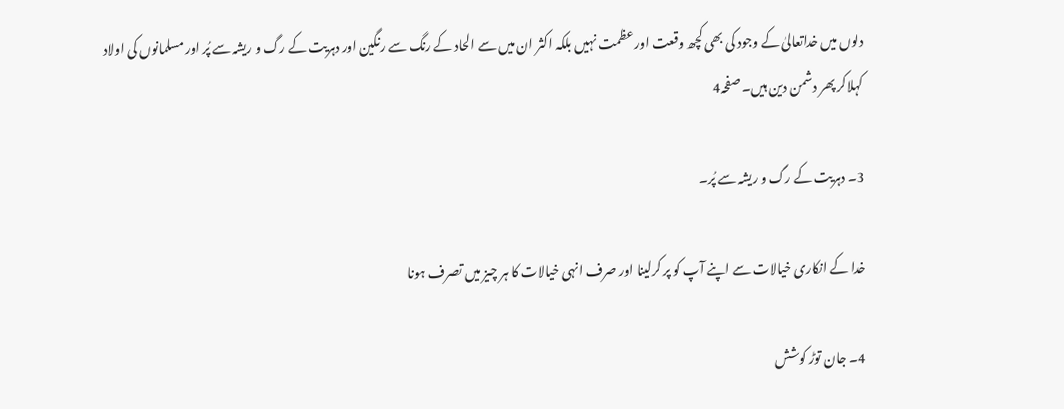دلوں میں خداتعالیٰ کے وجود کی بھی کچھ وقعت اور عظمت نہیں بلکہ اکثر ان میں سے الحاد کے رنگ سے رنگین اور دہریت کے رگ و ریشہ سے پُر اور مسلمانوں کی اولاد کہلاکر پھر دشمن دین ہیں۔ صفحہ4

3۔ دہریت کے رگ و ریشہ سے پُر۔

خدا کے انکاری خیالات سے اپنے آپ کو پر کرلینا اور صرف انہی خیالات کا ہر چیز میں تصرف ہونا

4۔ جان توڑ کوشش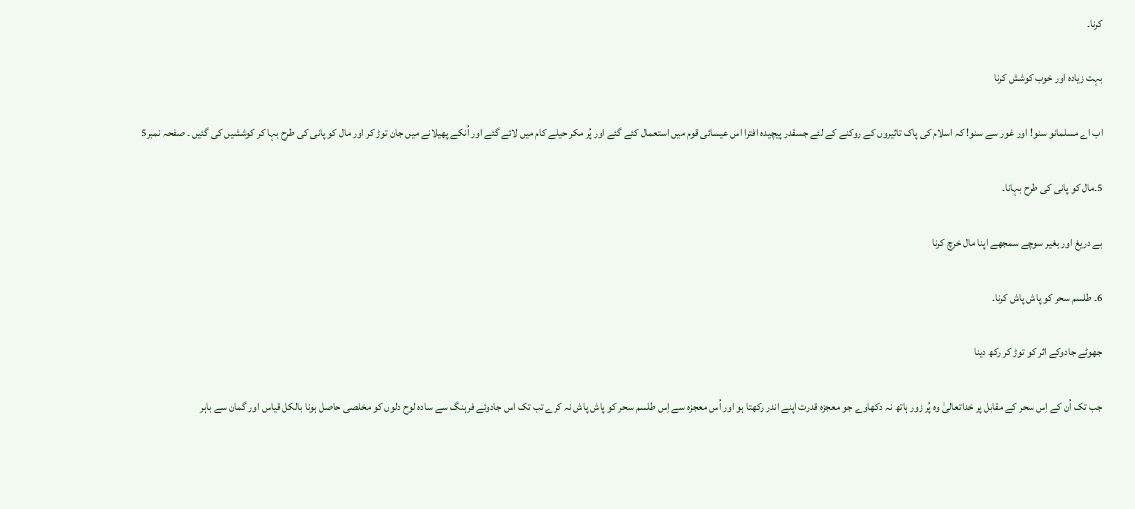کرنا۔

بہت زیادہ اور خوب کوشش کرنا

اب اے مسلمانو سنو! اور غور سے سنو! کہ اسلام کی پاک تاثیروں کے روکنے کے لئے جسقدر پیچیدہ افترا اس عیسائی قوم میں استعمال کئے گئے اور پُر مکر حیلے کام میں لائے گئے اور اُنکے پھیلانے میں جان توڑ کر اور مال کو پانی کی طرح بہا کر کوششیں کی گئیں ۔ صفحہ نمبر5

5۔مال کو پانی کی طرح بہانا۔

بے دریغ اور بغیر سوچے سمجھے اپنا مال خرچ کرنا

6۔ طلسم سحر کو پاش پاش کرنا۔

جھوٹے جادوکے اثر کو توڑ کر رکھ دینا

جب تک اُن کے اِس سحر کے مقابل پر خداتعالیٰ وہ پُر زور ہاتھ نہ دکھاوے جو معجزہ قدرت اپنے اندر رکھتا ہو اور اُس معجزہ سے اِس طلسم سحر کو پاش پاش نہ کرے تب تک اس جادوئے فرہنگ سے سادہ لوح دلوں کو مخلصی حاصل ہونا بالکل قیاس اور گمان سے باہر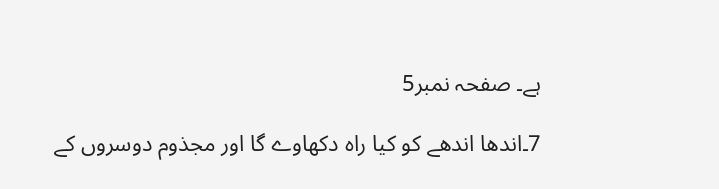ہے۔ صفحہ نمبر5

7۔اندھا اندھے کو کیا راہ دکھاوے گا اور مجذوم دوسروں کے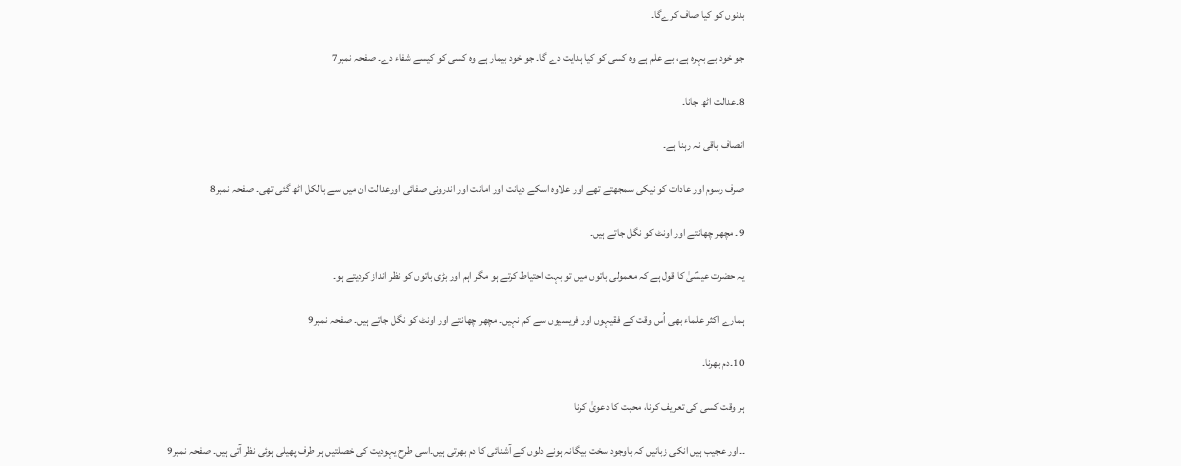بدنوں کو کیا صاف کرےگا۔

جو خود بے بہرہ ہے، بے علم ہے وہ کسی کو کیا ہدایت دے گا۔ جو خود بیمار ہے وہ کسی کو کیسے شفاء دے۔ صفحہ نمبر7

8۔عدالت اٹھ جانا۔

انصاف باقی نہ رہنا ہے۔

صرف رسوم اور عادات کو نیکی سمجھتے تھے اور علاوہ اسکے دیانت اور امانت اور اندرونی صفائی اورعدالت ان میں سے بالکل اٹھ گئی تھی۔ صفحہ نمبر8

9۔ مچھر چھانتے اور اونٹ کو نگل جاتے ہیں۔

یہ حضرت عیسؑیٰ کا قول ہے کہ معمولی باتوں میں تو بہت احتیاط کرتے ہو مگر اہم اور بڑی باتوں کو نظر انداز کردیتے ہو۔

ہمارے اکثر علماء بھی اُس وقت کے فقیہوں اور فریسیوں سے کم نہیں۔ مچھر چھانتے اور اونٹ کو نگل جاتے ہیں۔ صفحہ نمبر9

10۔دم بھرنا۔

ہر وقت کسی کی تعریف کرنا، محبت کا دعویٰ کرنا

۔۔اور عجیب ہیں انکی زبانیں کہ باوجود سخت بیگانہ ہونے دلوں کے آشنائی کا دم بھرتی ہیں۔اسی طرح یہودیت کی خصلتیں ہر طرف پھیلی ہوئی نظر آتی ہیں۔ صفحہ نمبر9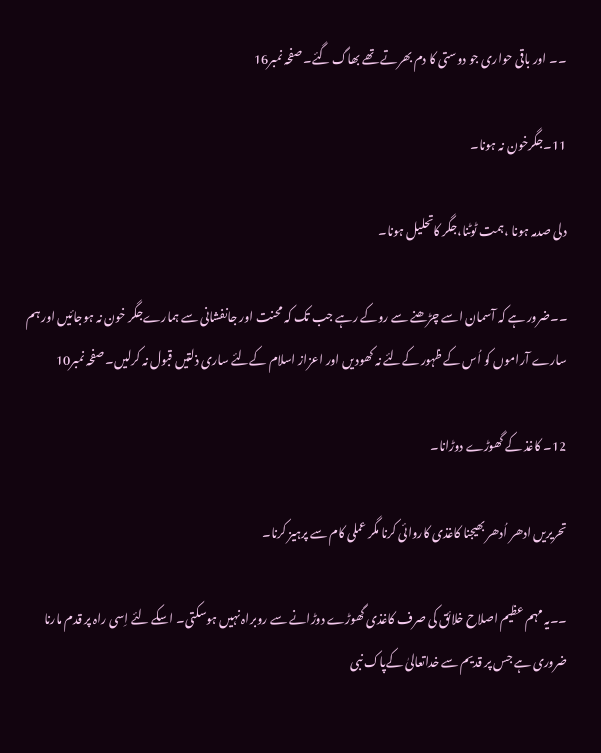۔۔ اور باقی حواری جو دوستی کا دم بھرتے تھے بھاگ گئے۔ صفحہ نمبر16

11۔جگرخون نہ ہونا۔

دلی صدمہ ہونا ،ہمت ٹوٹنا،جگر کاتحلیل ہونا۔

۔۔ضرور ہے کہ آسمان اسے چڑھنے سے روکے رہے جب تک کہ محنت اور جانفشانی سے ہمارےجگر خون نہ ہوجائیں اور ہم سارے آراموں کو اُس کے ظہور کےلئے نہ کھودیں اور اعزاز اسلام کےلئے ساری ذلتیں قبول نہ کرلیں۔ صفحہ نمبر10

12۔ کاغذ کے گھوڑے دوڑانا۔

تحریریں ادھر اُدھر بھیجنا کاغذی کاروائی کرنا مگر عملی کام سے پرہیز کرنا۔

۔۔یہ مہم عظیم اصلاح خلائق کی صرف کاغذی گھوڑے دوڑانے سے روبراہ نہیں ہوسکتی۔ اسکے لئے اِسی راہ پر قدم مارنا ضروری ہے جس پر قدیم سے خداتعالیٰ کےپاک نبی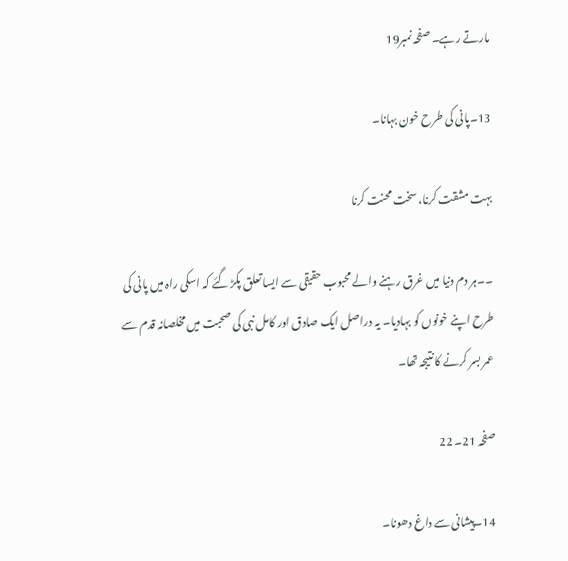مارتے رہے۔ صفحہ نمبر19

13۔پانی کی طرح خون بہانا۔

بہت مشقت کرنا، سخت محنت کرنا

۔۔ہر دم دنیا میں غرق رہنے والے محبوب حقیقی سے ایسا تعلق پکڑ گئے کہ اسکی راہ میں پانی کی طرح اپنے خونوں کو بہادیا۔ یہ دراصل ایک صادق اور کامل نبی کی صحبت میں مخلصانہ قدم سے عمر بسر کرنے کا نتیجہ تھا۔

صفحہ 21۔ 22

14۔پیشانی سے داغ دھونا۔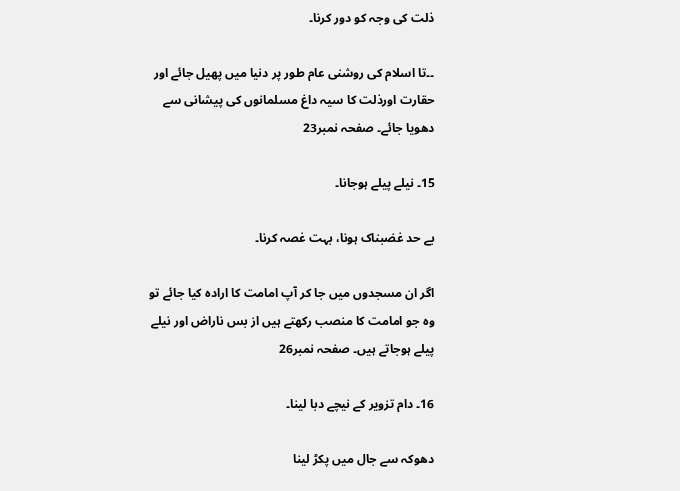ذلت کی وجہ کو دور کرنا۔

۔۔تا اسلام کی روشنی عام طور پر دنیا میں پھیل جائے اور حقارت اورذلت کا سیہ داغ مسلمانوں کی پیشانی سے دھویا جائے۔ صفحہ نمبر23

15۔ نیلے پیلے ہوجانا۔

بے حد غضبناک ہونا، بہت غصہ کرنا۔

اگر ان مسجدوں میں جا کر آپ امامت کا ارادہ کیا جائے تو وہ جو امامت کا منصب رکھتے ہیں از بس ناراض اور نیلے پیلے ہوجاتے ہیں۔ صفحہ نمبر26

16۔ دام تزویر کے نیچے دبا لینا۔

دھوکہ سے جال میں پکڑ لینا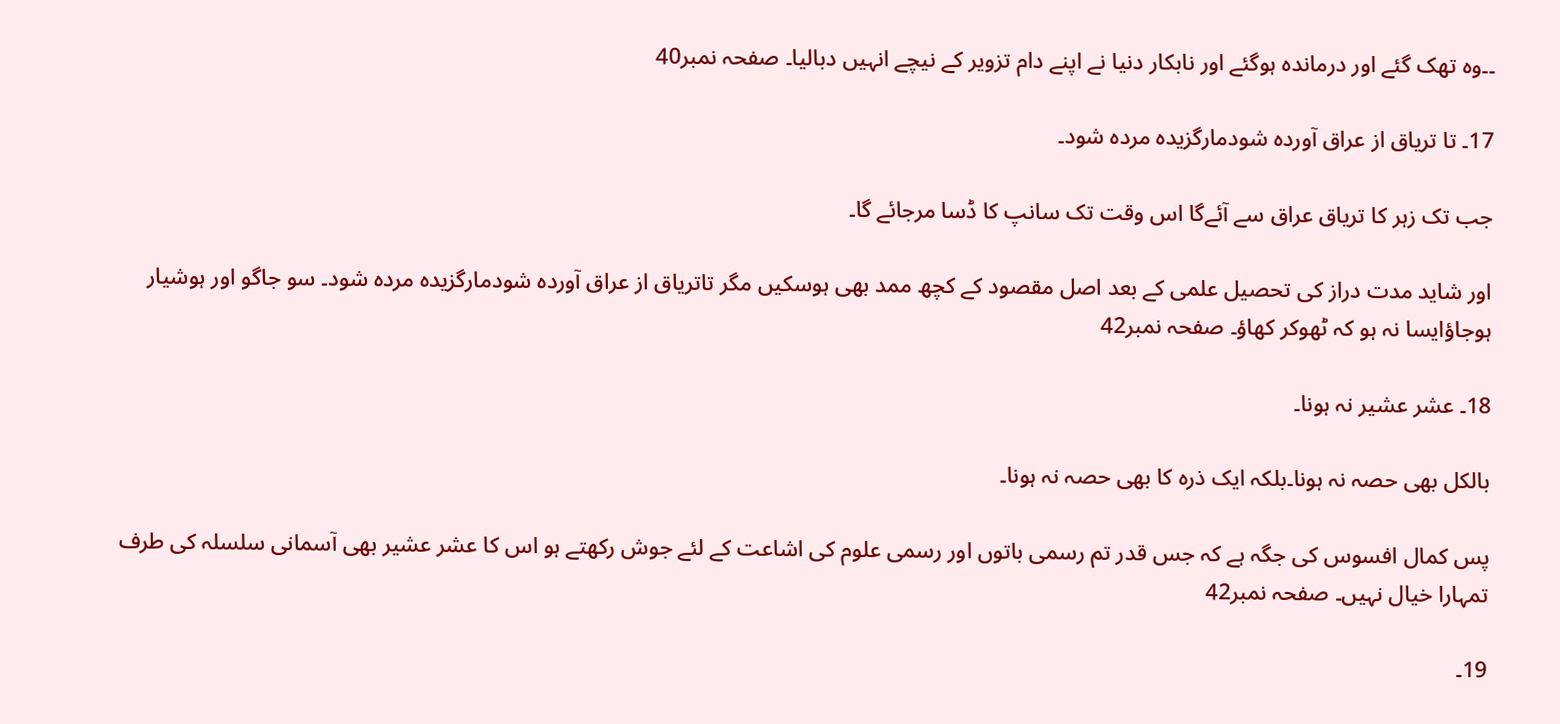۔۔وہ تھک گئے اور درماندہ ہوگئے اور نابکار دنیا نے اپنے دام تزویر کے نیچے انہیں دبالیا۔ صفحہ نمبر40

17۔ تا تریاق از عراق آوردہ شودمارگزیدہ مردہ شود۔

جب تک زہر کا تریاق عراق سے آئےگا اس وقت تک سانپ کا ڈسا مرجائے گا۔

اور شاید مدت دراز کی تحصیل علمی کے بعد اصل مقصود کے کچھ ممد بھی ہوسکیں مگر تاتریاق از عراق آوردہ شودمارگزیدہ مردہ شود۔ سو جاگو اور ہوشیار ہوجاؤایسا نہ ہو کہ ٹھوکر کھاؤ۔ صفحہ نمبر42

18۔ عشر عشیر نہ ہونا۔

بالکل بھی حصہ نہ ہونا۔بلکہ ایک ذرہ کا بھی حصہ نہ ہونا۔

پس کمال افسوس کی جگہ ہے کہ جس قدر تم رسمی باتوں اور رسمی علوم کی اشاعت کے لئے جوش رکھتے ہو اس کا عشر عشیر بھی آسمانی سلسلہ کی طرف تمہارا خیال نہیں۔ صفحہ نمبر42

19۔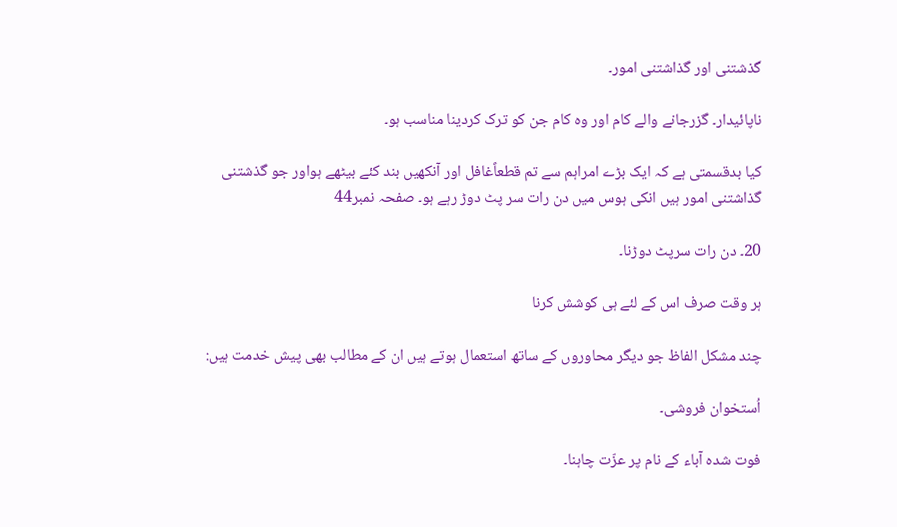گذشتنی اور گذاشتنی امور۔

ناپائیدار۔ گزرجانے والے کام اور وہ کام جن کو ترک کردینا مناسب ہو۔

کیا بدقسمتی ہے کہ ایک بڑے امراہم سے تم قطعاًغافل اور آنکھیں بند کئے بیٹھے ہواور جو گذشتنی گذاشتنی امور ہیں انکی ہوس میں دن رات سر پٹ دوڑ رہے ہو۔ صفحہ نمبر44

20۔ دن رات سرپٹ دوڑنا۔

ہر وقت صرف اس کے لئے ہی کوشش کرنا

چند مشکل الفاظ جو دیگر محاوروں کے ساتھ استعمال ہوتے ہیں ان کے مطالب بھی پیش خدمت ہیں:

اُستخوان فروشی۔

فوت شدہ آباء کے نام پر عزّت چاہنا۔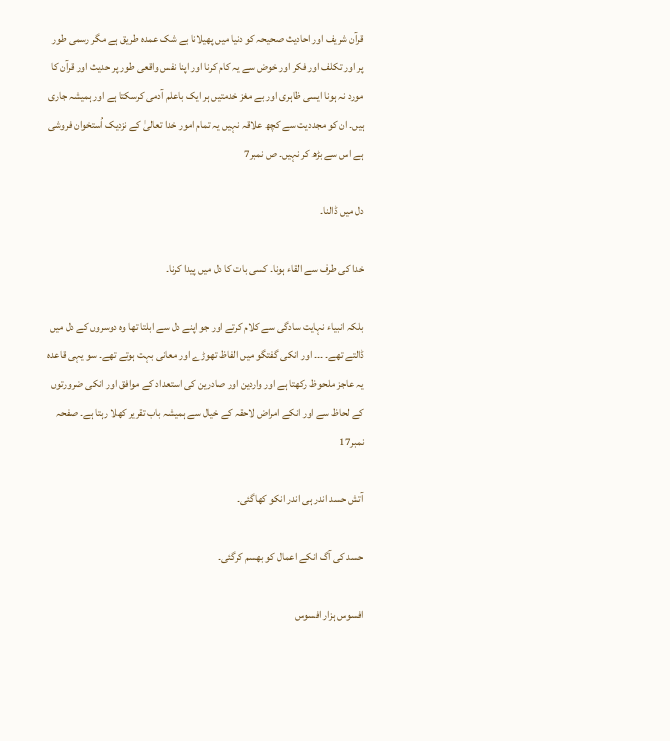قرآن شریف اور احادیث صحیحہ کو دنیا میں پھیلانا بے شک عمدہ طریق ہے مگر رسمی طور پر اور تکلف اور فکر اور خوض سے یہ کام کرنا اور اپنا نفس واقعی طور پر حدیث اور قرآن کا مورد نہ ہونا ایسی ظاہری اور بے مغز خدمتیں ہر ایک باعلم آدمی کرسکتا ہے اور ہمیشہ جاری ہیں۔ ان کو مجددیت سے کچھ علاقہ نہیں یہ تمام امور خدا تعالیٰ کے نزدیک اُستخوان فروشی ہے اس سے بڑھ کر نہیں۔ ص نمبر7

دل میں ڈالنا۔

خدا کی طرف سے القاء ہونا۔ کسی بات کا دل میں پیدا کرنا۔

بلکہ انبیاء نہایت سادگی سے کلام کرتے اور جو اپنے دل سے ابلتا تھا وہ دوسروں کے دل میں ڈالتے تھے۔ ۔۔۔ اور انکی گفتگو میں الفاظ تھوڑے اور معانی بہت ہوتے تھے۔ سو یہی قاعدہ یہ عاجز ملحوظ رکھتا ہے اور واردین اور صادرین کی استعداد کے موافق اور انکی ضرورتوں کے لحاظ سے اور انکے امراض لاحقہ کے خیال سے ہمیشہ باب تقریر کھلا رہتا ہے۔ صفحہ نمبر17

آتش حسد اندر ہی اندر انکو کھاگئی۔

حسد کی آگ انکے اعمال کو بھسم کرگئی۔

افسوس ہزار افسوس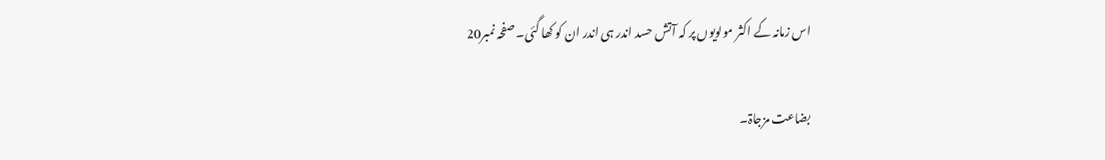اس زمانہ کے اکثر مولویوں پر کہ آتش حسد اندر ہی اندر ان کو کھا گئی۔ صفحہ نمبر20

بضاعت مزجاۃ۔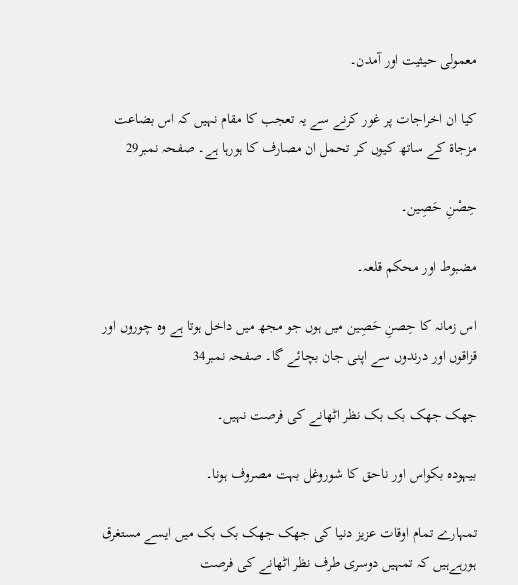معمولی حیثیت اور آمدن۔

کیا ان اخراجات پر غور کرنے سے یہ تعجب کا مقام نہیں کہ اس بضاعت مزجاۃ کے ساتھ کیوں کر تحمل ان مصارف کا ہورہا ہے۔ صفحہ نمبر29

حِصْنِ حَصِین۔

مضبوط اور محکم قلعہ۔

اس زمانہ کا حِصنِ حَصِین میں ہوں جو مجھ میں داخل ہوتا ہے وہ چوروں اور قزاقوں اور درندوں سے اپنی جان بچائے گا۔ صفحہ نمبر34

جھک جھک بک بک نظر اٹھانے کی فرصت نہیں۔

بیہودہ بکواس اور ناحق کا شوروغل بہت مصروف ہونا۔

تمہارے تمام اوقات عزیز دنیا کی جھک جھک بک بک میں ایسے مستغرق ہورہےہیں کہ تمہیں دوسری طرف نظر اٹھانے کی فرصت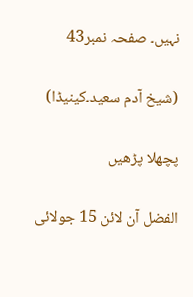نہیں۔ صفحہ نمبر43

(شیخ آدم سعید۔کینیڈا)

پچھلا پڑھیں

الفضل آن لائن 15 جولائی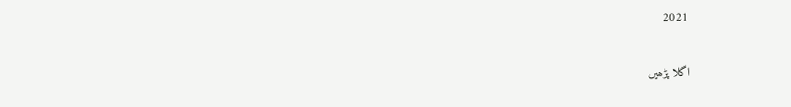2021

اگلا پڑھیں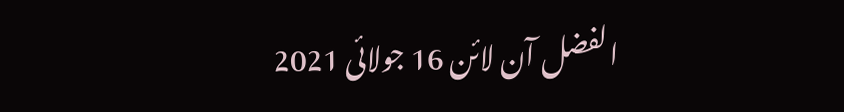الفضل آن لائن 16 جولائی 2021